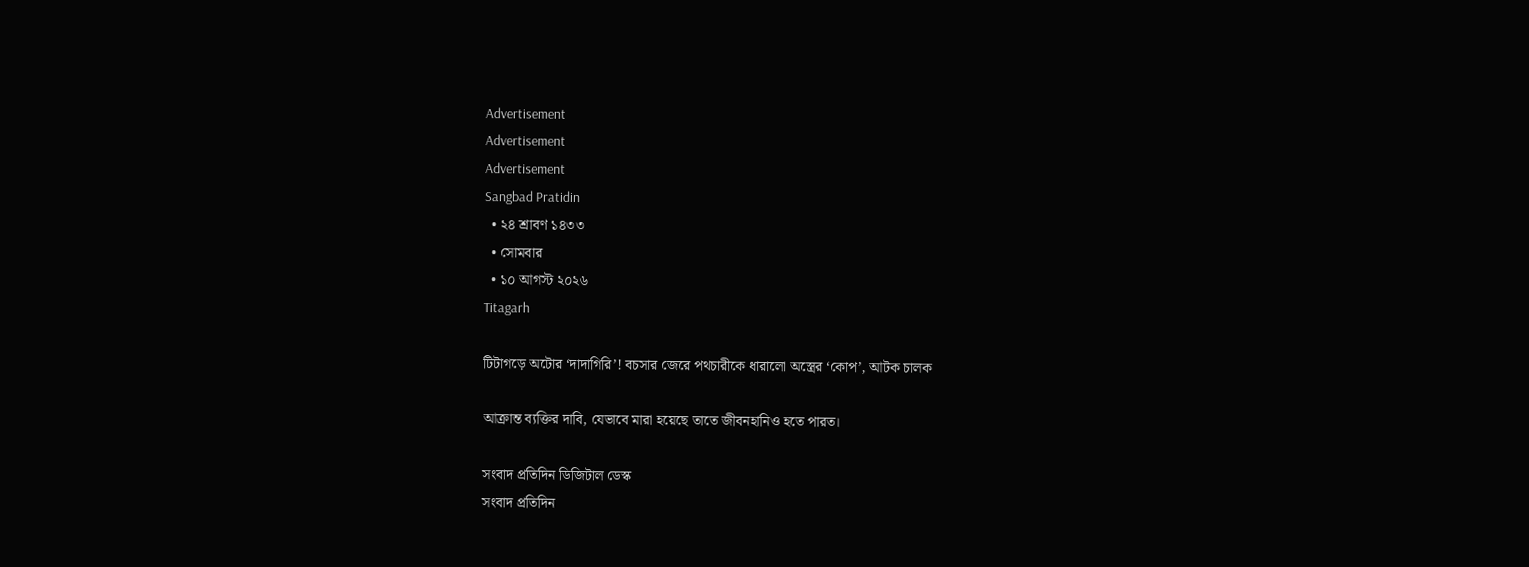Advertisement
Advertisement
Advertisement
Sangbad Pratidin
  • ২৪ শ্রাবণ ১৪৩৩
  • সোমবার
  • ১০ আগস্ট ২০২৬
Titagarh

টিটাগড়ে অটোর ‘দাদাগিরি’! বচসার জেরে পথচারীকে ধারালো অস্ত্রের ‘কোপ’, আটক চালক

আক্রান্ত ব্যক্তির দাবি, যেভাবে মারা হয়েছে তাতে জীবনহানিও হতে পারত।

সংবাদ প্রতিদিন ডিজিটাল ডেস্ক
সংবাদ প্রতিদিন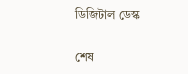ডিজিটাল ডেস্ক

শেষ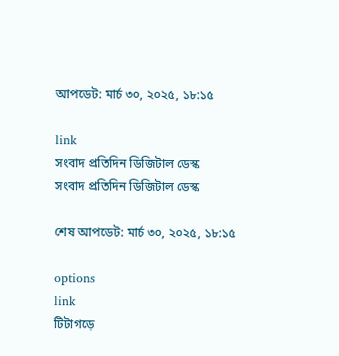আপডেট: মার্চ ৩০, ২০২৫, ১৮:১৫

link
সংবাদ প্রতিদিন ডিজিটাল ডেস্ক
সংবাদ প্রতিদিন ডিজিটাল ডেস্ক

শেষ আপডেট: মার্চ ৩০, ২০২৫, ১৮:১৫

options
link
টিটাগড়ে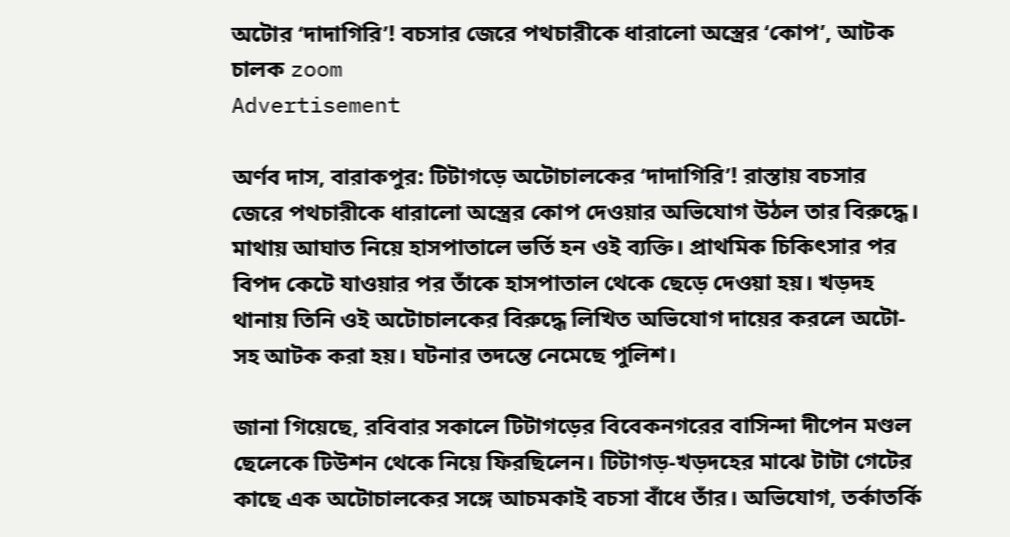অটোর ‘দাদাগিরি’! বচসার জেরে পথচারীকে ধারালো অস্ত্রের ‘কোপ’, আটক চালক zoom
Advertisement

অর্ণব দাস, বারাকপুর: টিটাগড়ে অটোচালকের ‘দাদাগিরি’! রাস্তায় বচসার জেরে পথচারীকে ধারালো অস্ত্রের কোপ দেওয়ার অভিযোগ উঠল তার বিরুদ্ধে। মাথায় আঘাত নিয়ে হাসপাতালে ভর্তি হন ওই ব্যক্তি। প্রাথমিক চিকিৎসার পর বিপদ কেটে যাওয়ার পর তাঁকে হাসপাতাল থেকে ছেড়ে দেওয়া হয়। খড়দহ থানায় তিনি ওই অটোচালকের বিরুদ্ধে লিখিত অভিযোগ দায়ের করলে অটো-সহ আটক করা হয়। ঘটনার তদন্তে নেমেছে পুলিশ।

জানা গিয়েছে, রবিবার সকালে টিটাগড়ের বিবেকনগরের বাসিন্দা দীপেন মণ্ডল ছেলেকে টিউশন থেকে নিয়ে ফিরছিলেন। টিটাগড়-খড়দহের মাঝে টাটা গেটের কাছে এক অটোচালকের সঙ্গে আচমকাই বচসা বাঁধে তাঁর। অভিযোগ, তর্কাতর্কি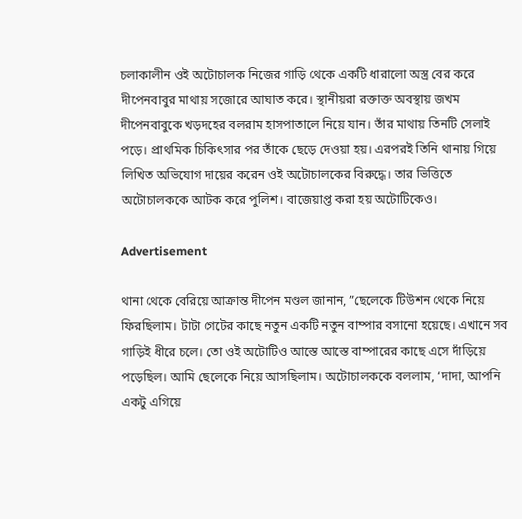চলাকালীন ওই অটোচালক নিজের গাড়ি থেকে একটি ধারালো অস্ত্র বের করে দীপেনবাবুর মাথায় সজোরে আঘাত করে। স্থানীয়রা রক্তাক্ত অবস্থায় জখম দীপেনবাবুকে খড়দহের বলরাম হাসপাতালে নিয়ে যান। তাঁর মাথায় তিনটি সেলাই পড়ে। প্রাথমিক চিকিৎসার পর তাঁকে ছেড়ে দেওয়া হয়। এরপরই তিনি থানায় গিয়ে লিখিত অভিযোগ দায়ের করেন ওই অটোচালকের বিরুদ্ধে। তার ভিত্তিতে অটোচালককে আটক করে পুলিশ। বাজেয়াপ্ত করা হয় অটোটিকেও।

Advertisement

থানা থেকে বেরিয়ে আক্রান্ত দীপেন মণ্ডল জানান, ”ছেলেকে টিউশন থেকে নিয়ে ফিরছিলাম। টাটা গেটের কাছে নতুন একটি নতুন বাম্পার বসানো হয়েছে। এখানে সব গাড়িই ধীরে চলে। তো ওই অটোটিও আস্তে আস্তে বাম্পারের কাছে এসে দাঁড়িয়ে পড়েছিল। আমি ছেলেকে নিয়ে আসছিলাম। অটোচালককে বললাম, ‘দাদা, আপনি একটু এগিয়ে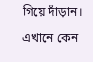গিয়ে দাঁড়ান। এখানে কেন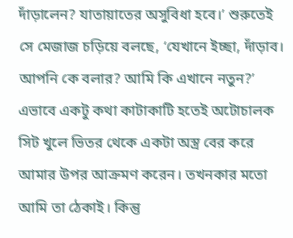দাঁড়ালেন? যাতায়াতের অসুবিধা হবে।’ শুরুতেই সে মেজাজ চড়িয়ে বলছে, ‘যেখানে ইচ্ছা, দাঁড়াব। আপনি কে বলার? আমি কি এখানে নতুন?’ এভাবে একটু কথা কাটাকাটি হতেই অটোচালক সিট খুলে ভিতর থেকে একটা অস্ত্র বের করে আমার উপর আক্রমণ করেন। তখনকার মতো আমি তা ঠেকাই। কিন্তু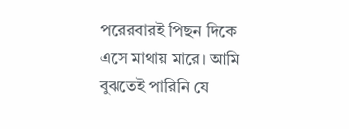পরেরবারই পিছন দিকে এসে মাথায় মারে। আমি বুঝতেই পারিনি যে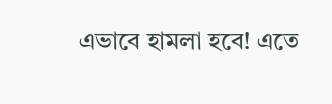এভাবে হামলা হবে! এতে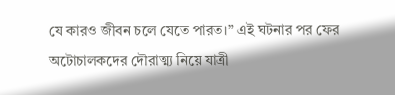যে কারও জীবন চলে যেতে পারত।” এই ঘটনার পর ফের অটোচালকদের দৌরাত্ম্য নিয়ে যাত্রী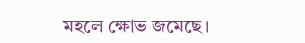মহলে ক্ষোভ জমেছে।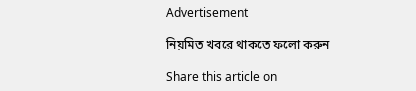Advertisement

নিয়মিত খবরে থাকতে ফলো করুন

Share this article on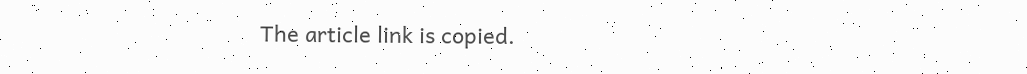The article link is copied.